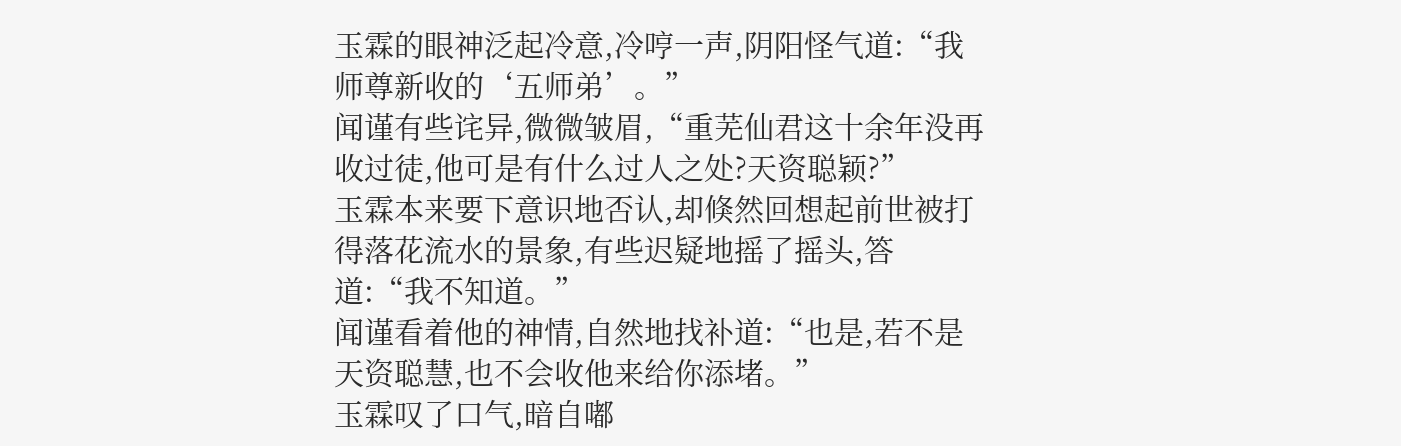玉霖的眼神泛起冷意,冷哼一声,阴阳怪气道:“我师尊新收的‘五师弟’。”
闻谨有些诧异,微微皱眉,“重芜仙君这十余年没再收过徒,他可是有什么过人之处?天资聪颖?”
玉霖本来要下意识地否认,却倏然回想起前世被打得落花流水的景象,有些迟疑地摇了摇头,答道:“我不知道。”
闻谨看着他的神情,自然地找补道:“也是,若不是天资聪慧,也不会收他来给你添堵。”
玉霖叹了口气,暗自嘟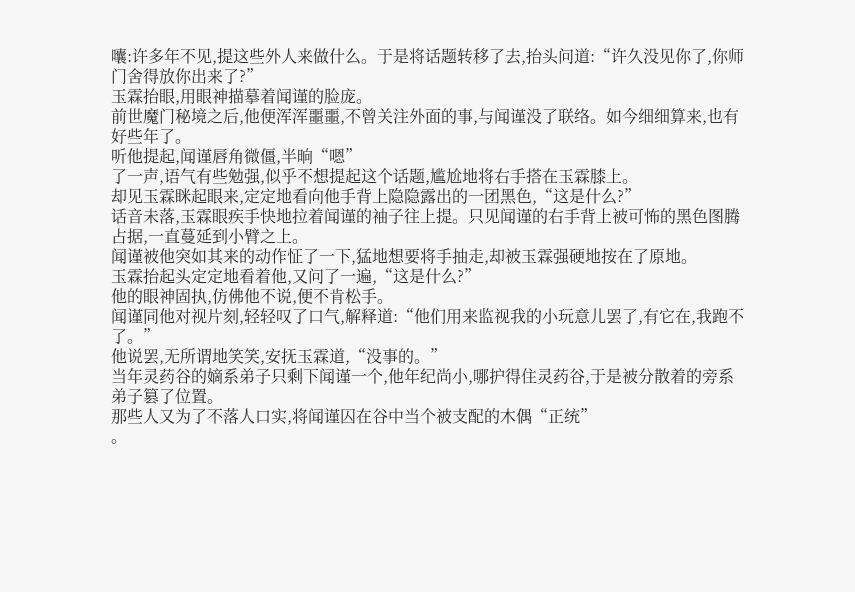囔:许多年不见,提这些外人来做什么。于是将话题转移了去,抬头问道:“许久没见你了,你师门舍得放你出来了?”
玉霖抬眼,用眼神描摹着闻谨的脸庞。
前世魔门秘境之后,他便浑浑噩噩,不曾关注外面的事,与闻谨没了联络。如今细细算来,也有好些年了。
听他提起,闻谨唇角微僵,半晌“嗯”
了一声,语气有些勉强,似乎不想提起这个话题,尴尬地将右手搭在玉霖膝上。
却见玉霖眯起眼来,定定地看向他手背上隐隐露出的一团黑色,“这是什么?”
话音未落,玉霖眼疾手快地拉着闻谨的袖子往上提。只见闻谨的右手背上被可怖的黑色图腾占据,一直蔓延到小臂之上。
闻谨被他突如其来的动作怔了一下,猛地想要将手抽走,却被玉霖强硬地按在了原地。
玉霖抬起头定定地看着他,又问了一遍,“这是什么?”
他的眼神固执,仿佛他不说,便不肯松手。
闻谨同他对视片刻,轻轻叹了口气,解释道:“他们用来监视我的小玩意儿罢了,有它在,我跑不了。”
他说罢,无所谓地笑笑,安抚玉霖道,“没事的。”
当年灵药谷的嫡系弟子只剩下闻谨一个,他年纪尚小,哪护得住灵药谷,于是被分散着的旁系弟子篡了位置。
那些人又为了不落人口实,将闻谨囚在谷中当个被支配的木偶“正统”
。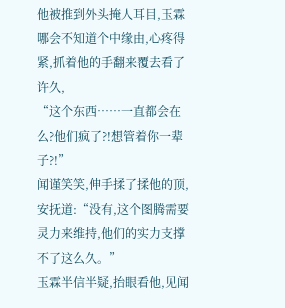他被推到外头掩人耳目,玉霖哪会不知道个中缘由,心疼得紧,抓着他的手翻来覆去看了许久,
“这个东西……一直都会在么?他们疯了?!想管着你一辈子?!”
闻谨笑笑,伸手揉了揉他的顶,安抚道:“没有,这个图腾需要灵力来维持,他们的实力支撑不了这么久。”
玉霖半信半疑,抬眼看他,见闻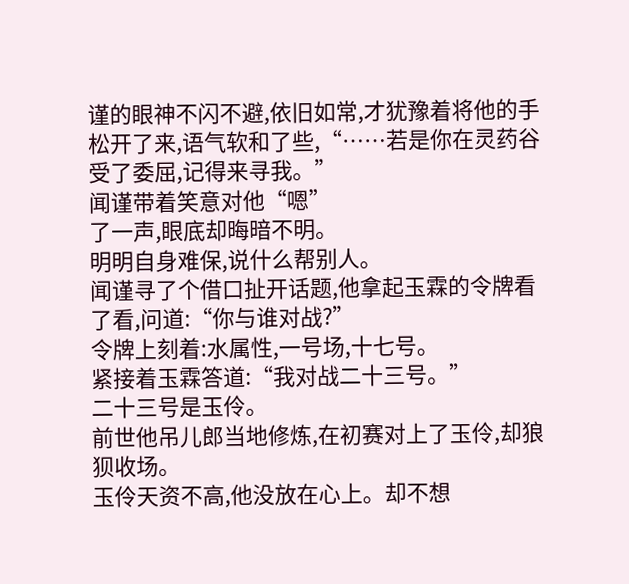谨的眼神不闪不避,依旧如常,才犹豫着将他的手松开了来,语气软和了些,“……若是你在灵药谷受了委屈,记得来寻我。”
闻谨带着笑意对他“嗯”
了一声,眼底却晦暗不明。
明明自身难保,说什么帮别人。
闻谨寻了个借口扯开话题,他拿起玉霖的令牌看了看,问道:“你与谁对战?”
令牌上刻着:水属性,一号场,十七号。
紧接着玉霖答道:“我对战二十三号。”
二十三号是玉伶。
前世他吊儿郎当地修炼,在初赛对上了玉伶,却狼狈收场。
玉伶天资不高,他没放在心上。却不想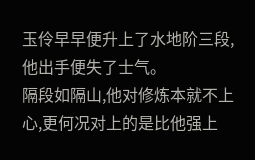玉伶早早便升上了水地阶三段,他出手便失了士气。
隔段如隔山,他对修炼本就不上心,更何况对上的是比他强上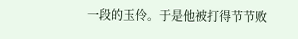一段的玉伶。于是他被打得节节败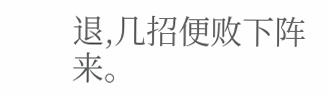退,几招便败下阵来。